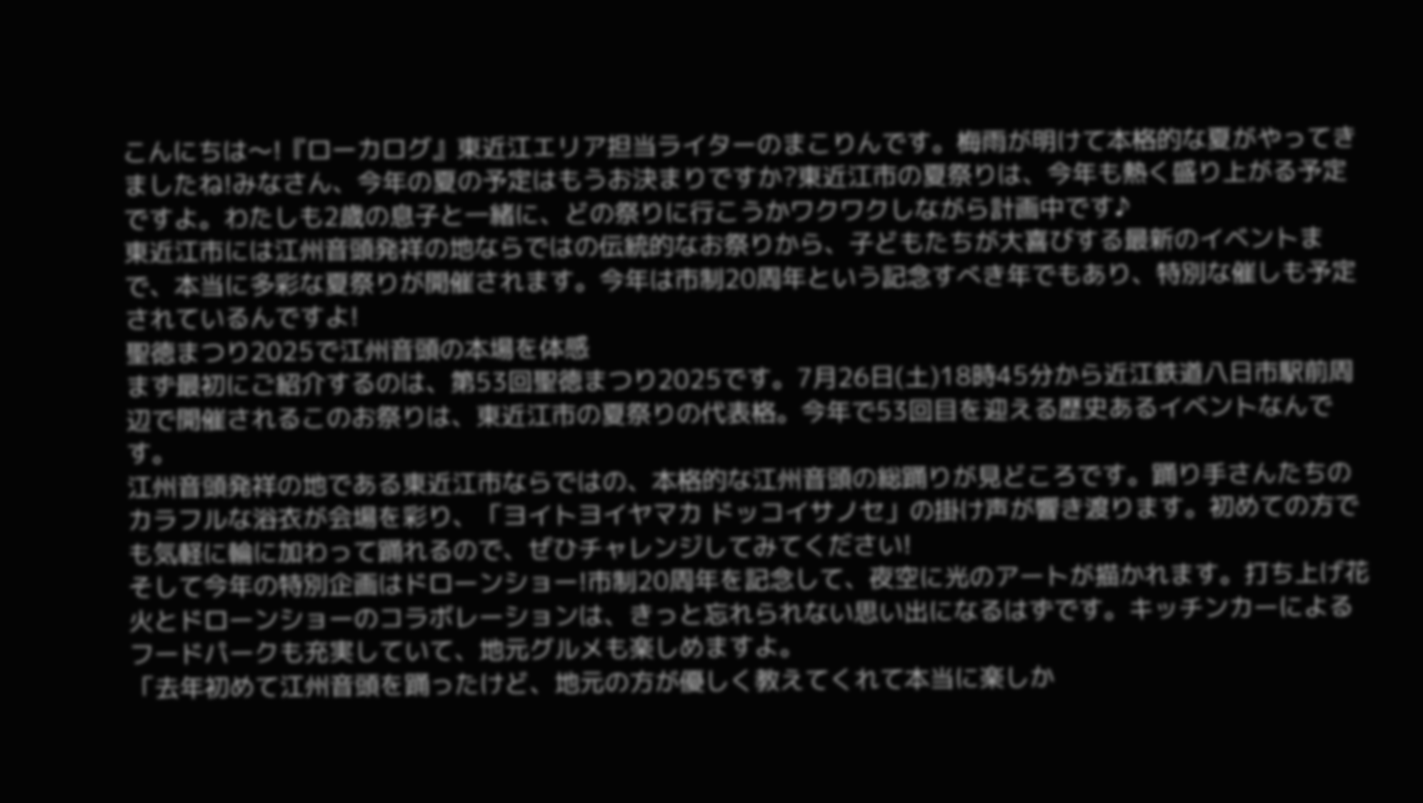こんにちは〜!『ローカログ』東近江エリア担当ライターのまこりんです。梅雨が明けて本格的な夏がやってきましたね!みなさん、今年の夏の予定はもうお決まりですか?東近江市の夏祭りは、今年も熱く盛り上がる予定ですよ。わたしも2歳の息子と一緒に、どの祭りに行こうかワクワクしながら計画中です♪
東近江市には江州音頭発祥の地ならではの伝統的なお祭りから、子どもたちが大喜びする最新のイベントまで、本当に多彩な夏祭りが開催されます。今年は市制20周年という記念すべき年でもあり、特別な催しも予定されているんですよ!
聖徳まつり2025で江州音頭の本場を体感
まず最初にご紹介するのは、第53回聖徳まつり2025です。7月26日(土)18時45分から近江鉄道八日市駅前周辺で開催されるこのお祭りは、東近江市の夏祭りの代表格。今年で53回目を迎える歴史あるイベントなんです。
江州音頭発祥の地である東近江市ならではの、本格的な江州音頭の総踊りが見どころです。踊り手さんたちのカラフルな浴衣が会場を彩り、「ヨイトヨイヤマカ ドッコイサノセ」の掛け声が響き渡ります。初めての方でも気軽に輪に加わって踊れるので、ぜひチャレンジしてみてください!
そして今年の特別企画はドローンショー!市制20周年を記念して、夜空に光のアートが描かれます。打ち上げ花火とドローンショーのコラボレーションは、きっと忘れられない思い出になるはずです。キッチンカーによるフードパークも充実していて、地元グルメも楽しめますよ。
「去年初めて江州音頭を踊ったけど、地元の方が優しく教えてくれて本当に楽しか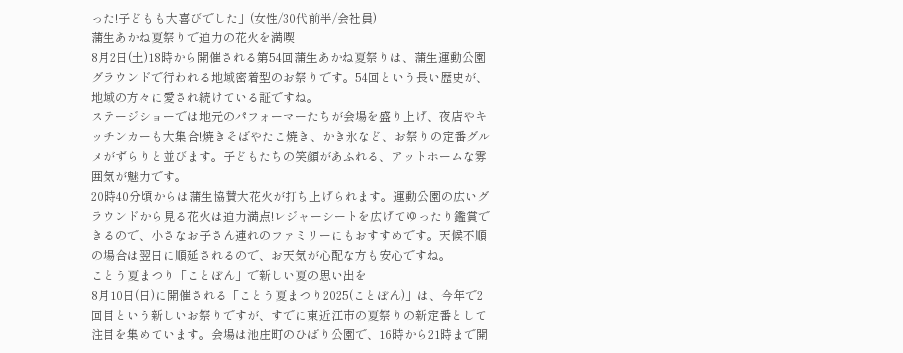った!子どもも大喜びでした」(女性/30代前半/会社員)
蒲生あかね夏祭りで迫力の花火を満喫
8月2日(土)18時から開催される第54回蒲生あかね夏祭りは、蒲生運動公園グラウンドで行われる地域密着型のお祭りです。54回という長い歴史が、地域の方々に愛され続けている証ですね。
ステージショーでは地元のパフォーマーたちが会場を盛り上げ、夜店やキッチンカーも大集合!焼きそばやたこ焼き、かき氷など、お祭りの定番グルメがずらりと並びます。子どもたちの笑顔があふれる、アットホームな雰囲気が魅力です。
20時40分頃からは蒲生協賛大花火が打ち上げられます。運動公園の広いグラウンドから見る花火は迫力満点!レジャーシートを広げてゆったり鑑賞できるので、小さなお子さん連れのファミリーにもおすすめです。天候不順の場合は翌日に順延されるので、お天気が心配な方も安心ですね。
ことう夏まつり「ことぼん」で新しい夏の思い出を
8月10日(日)に開催される「ことう夏まつり2025(ことぼん)」は、今年で2回目という新しいお祭りですが、すでに東近江市の夏祭りの新定番として注目を集めています。会場は池庄町のひばり公園で、16時から21時まで開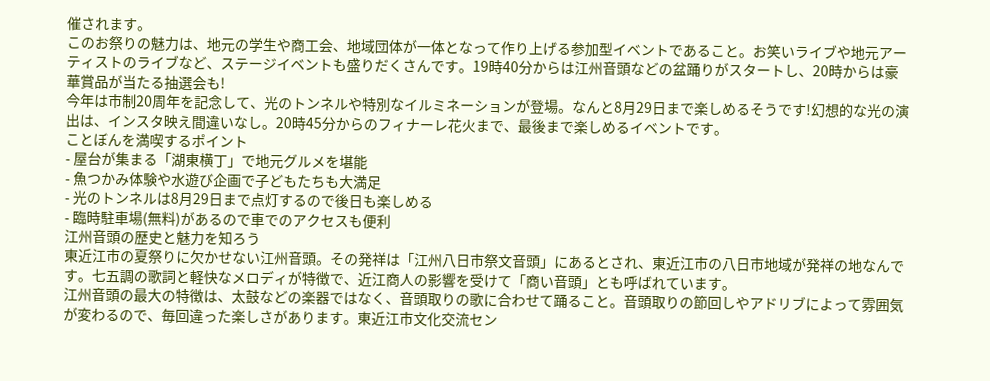催されます。
このお祭りの魅力は、地元の学生や商工会、地域団体が一体となって作り上げる参加型イベントであること。お笑いライブや地元アーティストのライブなど、ステージイベントも盛りだくさんです。19時40分からは江州音頭などの盆踊りがスタートし、20時からは豪華賞品が当たる抽選会も!
今年は市制20周年を記念して、光のトンネルや特別なイルミネーションが登場。なんと8月29日まで楽しめるそうです!幻想的な光の演出は、インスタ映え間違いなし。20時45分からのフィナーレ花火まで、最後まで楽しめるイベントです。
ことぼんを満喫するポイント
- 屋台が集まる「湖東横丁」で地元グルメを堪能
- 魚つかみ体験や水遊び企画で子どもたちも大満足
- 光のトンネルは8月29日まで点灯するので後日も楽しめる
- 臨時駐車場(無料)があるので車でのアクセスも便利
江州音頭の歴史と魅力を知ろう
東近江市の夏祭りに欠かせない江州音頭。その発祥は「江州八日市祭文音頭」にあるとされ、東近江市の八日市地域が発祥の地なんです。七五調の歌詞と軽快なメロディが特徴で、近江商人の影響を受けて「商い音頭」とも呼ばれています。
江州音頭の最大の特徴は、太鼓などの楽器ではなく、音頭取りの歌に合わせて踊ること。音頭取りの節回しやアドリブによって雰囲気が変わるので、毎回違った楽しさがあります。東近江市文化交流セン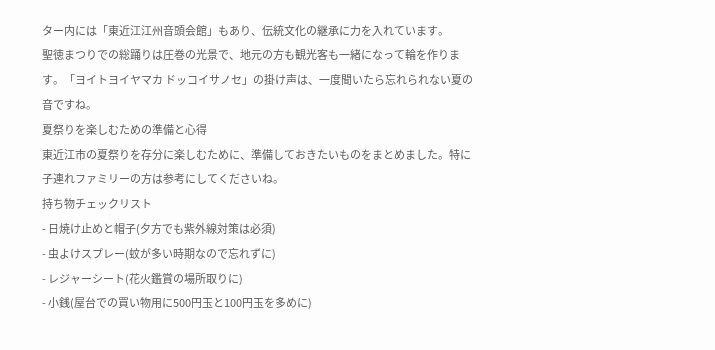ター内には「東近江江州音頭会館」もあり、伝統文化の継承に力を入れています。
聖徳まつりでの総踊りは圧巻の光景で、地元の方も観光客も一緒になって輪を作ります。「ヨイトヨイヤマカ ドッコイサノセ」の掛け声は、一度聞いたら忘れられない夏の音ですね。
夏祭りを楽しむための準備と心得
東近江市の夏祭りを存分に楽しむために、準備しておきたいものをまとめました。特に子連れファミリーの方は参考にしてくださいね。
持ち物チェックリスト
- 日焼け止めと帽子(夕方でも紫外線対策は必須)
- 虫よけスプレー(蚊が多い時期なので忘れずに)
- レジャーシート(花火鑑賞の場所取りに)
- 小銭(屋台での買い物用に500円玉と100円玉を多めに)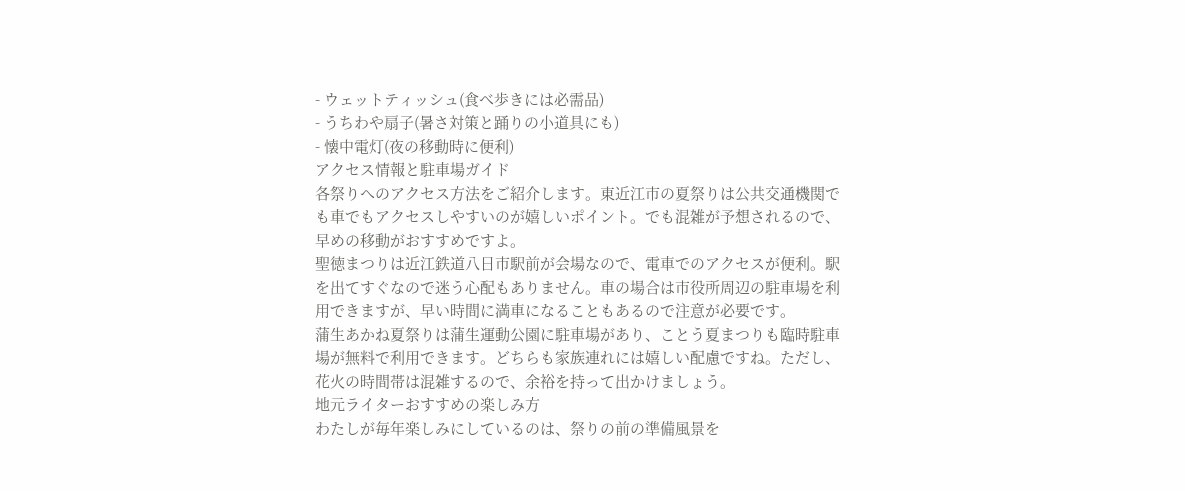- ウェットティッシュ(食べ歩きには必需品)
- うちわや扇子(暑さ対策と踊りの小道具にも)
- 懐中電灯(夜の移動時に便利)
アクセス情報と駐車場ガイド
各祭りへのアクセス方法をご紹介します。東近江市の夏祭りは公共交通機関でも車でもアクセスしやすいのが嬉しいポイント。でも混雑が予想されるので、早めの移動がおすすめですよ。
聖徳まつりは近江鉄道八日市駅前が会場なので、電車でのアクセスが便利。駅を出てすぐなので迷う心配もありません。車の場合は市役所周辺の駐車場を利用できますが、早い時間に満車になることもあるので注意が必要です。
蒲生あかね夏祭りは蒲生運動公園に駐車場があり、ことう夏まつりも臨時駐車場が無料で利用できます。どちらも家族連れには嬉しい配慮ですね。ただし、花火の時間帯は混雑するので、余裕を持って出かけましょう。
地元ライターおすすめの楽しみ方
わたしが毎年楽しみにしているのは、祭りの前の準備風景を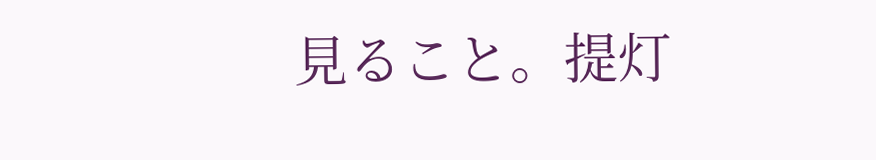見ること。提灯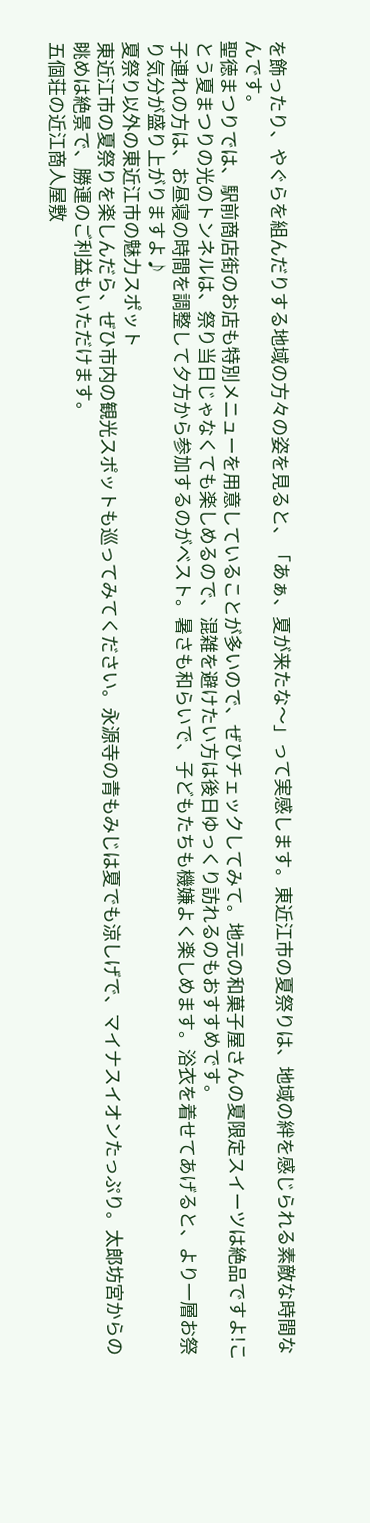を飾ったり、やぐらを組んだりする地域の方々の姿を見ると、「あぁ、夏が来たな〜」って実感します。東近江市の夏祭りは、地域の絆を感じられる素敵な時間なんです。
聖徳まつりでは、駅前商店街のお店も特別メニューを用意していることが多いので、ぜひチェックしてみて。地元の和菓子屋さんの夏限定スイーツは絶品ですよ!ことう夏まつりの光のトンネルは、祭り当日じゃなくても楽しめるので、混雑を避けたい方は後日ゆっくり訪れるのもおすすめです。
子連れの方は、お昼寝の時間を調整して夕方から参加するのがベスト。暑さも和らいで、子どもたちも機嫌よく楽しめます。浴衣を着せてあげると、より一層お祭り気分が盛り上がりますよ♪
夏祭り以外の東近江市の魅力スポット
東近江市の夏祭りを楽しんだら、ぜひ市内の観光スポットも巡ってみてください。永源寺の青もみじは夏でも涼しげで、マイナスイオンたっぷり。太郎坊宮からの眺めは絶景で、勝運のご利益もいただけます。
五個荘の近江商人屋敷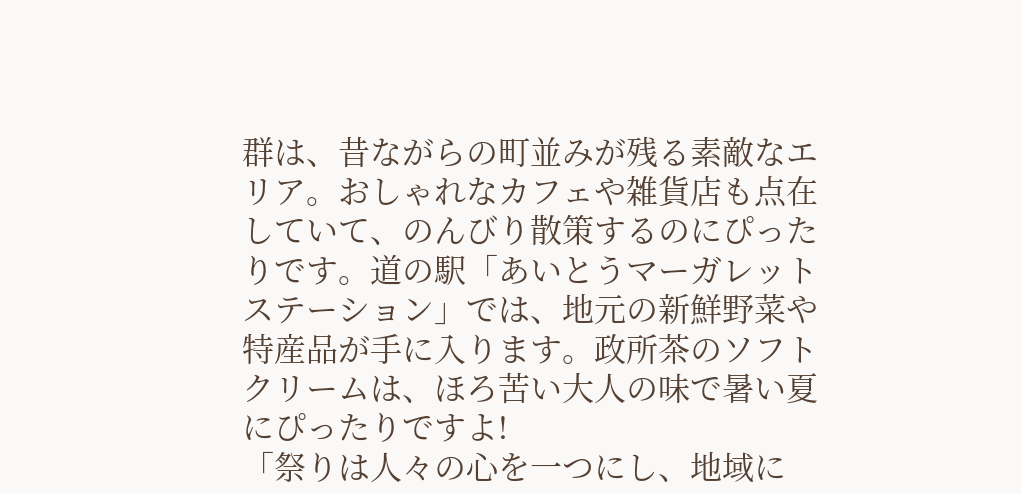群は、昔ながらの町並みが残る素敵なエリア。おしゃれなカフェや雑貨店も点在していて、のんびり散策するのにぴったりです。道の駅「あいとうマーガレットステーション」では、地元の新鮮野菜や特産品が手に入ります。政所茶のソフトクリームは、ほろ苦い大人の味で暑い夏にぴったりですよ!
「祭りは人々の心を一つにし、地域に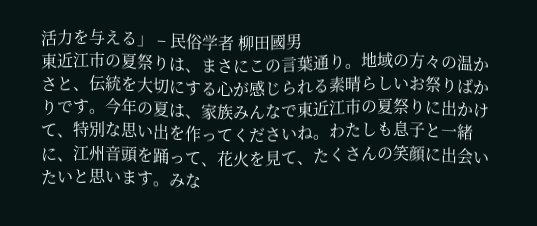活力を与える」 – 民俗学者 柳田國男
東近江市の夏祭りは、まさにこの言葉通り。地域の方々の温かさと、伝統を大切にする心が感じられる素晴らしいお祭りばかりです。今年の夏は、家族みんなで東近江市の夏祭りに出かけて、特別な思い出を作ってくださいね。わたしも息子と一緒に、江州音頭を踊って、花火を見て、たくさんの笑顔に出会いたいと思います。みな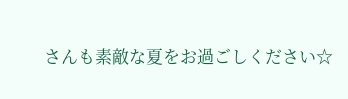さんも素敵な夏をお過ごしください☆